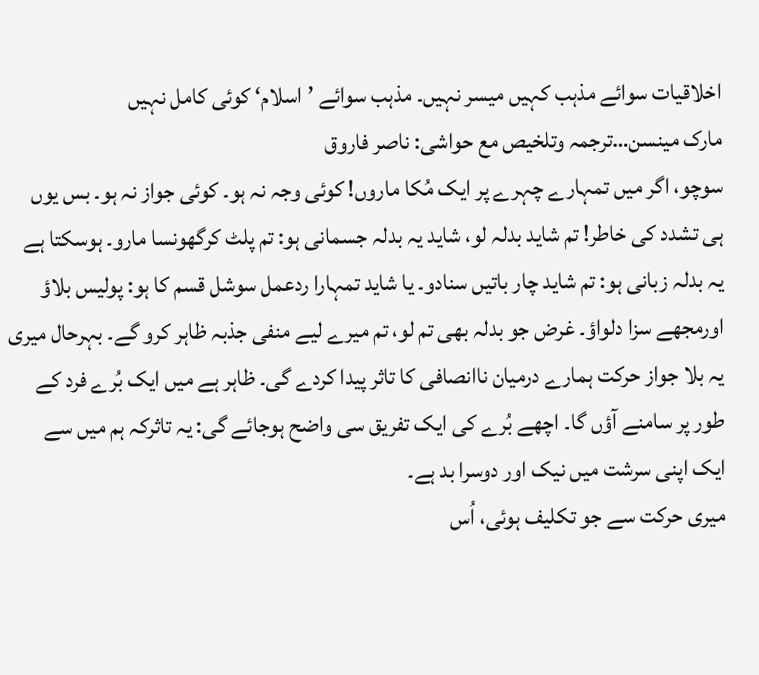اخلاقیات سوائے مذہب کہیں میسر نہیں۔ مذہب سوائے ’اسلام‘ کوئی کامل نہیں
مارک مینسن…ترجمہ وتلخیص مع حواشی: ناصر فاروق
سوچو، اگر میں تمہارے چہرے پر ایک مُکا ماروں! کوئی وجہ نہ ہو۔ کوئی جواز نہ ہو۔ بس یوں ہی تشدد کی خاطر! تم شاید بدلہ لو، شاید یہ بدلہ جسمانی ہو: تم پلٹ کرگھونسا مارو۔ ہوسکتا ہے یہ بدلہ زبانی ہو: تم شاید چار باتیں سنادو۔ یا شاید تمہارا ردعمل سوشل قسم کا ہو: پولیس بلاؤ اورمجھے سزا دلواؤ۔ غرض جو بدلہ بھی تم لو، تم میرے لیے منفی جذبہ ظاہر کرو گے۔ بہرحال میری یہ بلا جواز حرکت ہمارے درمیان ناانصافی کا تاثر پیدا کردے گی۔ ظاہر ہے میں ایک بُرے فرد کے طور پر سامنے آؤں گا۔ اچھے بُرے کی ایک تفریق سی واضح ہوجائے گی: یہ تاثرکہ ہم میں سے ایک اپنی سرشت میں نیک اور دوسرا بد ہے۔
میری حرکت سے جو تکلیف ہوئی، اُس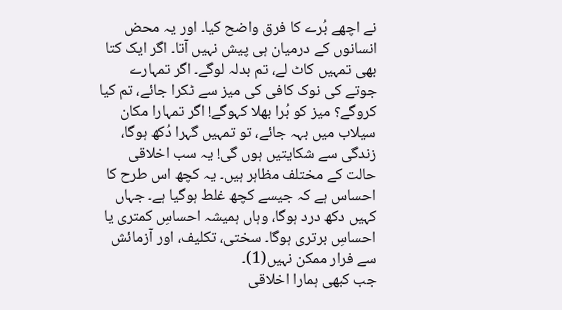نے اچھے بُرے کا فرق واضح کیا۔ اور یہ محض انسانوں کے درمیان ہی پیش نہیں آتا۔ اگر ایک کتا بھی تمہیں کاٹ لے، تم بدلہ لوگے۔ اگر تمہارے جوتے کی نوک کافی کی میز سے ٹکرا جائے، تم کیا کروگے؟ میز کو بُرا بھلا کہوگے! اگر تمہارا مکان سیلاب میں بہہ جائے، تو تمہیں گہرا دُکھ ہوگا، زندگی سے شکایتیں ہوں گی! یہ سب اخلاقی حالت کے مختلف مظاہر ہیں۔ یہ کچھ اس طرح کا احساس ہے کہ جیسے کچھ غلط ہوگیا ہے۔ جہاں کہیں دکھ درد ہوگا، وہاں ہمیشہ احساسِ کمتری یا احساسِ برتری ہوگا۔ سختی، تکلیف، اور آزمائش سے فرار ممکن نہیں(1)۔
جب کبھی ہمارا اخلاقی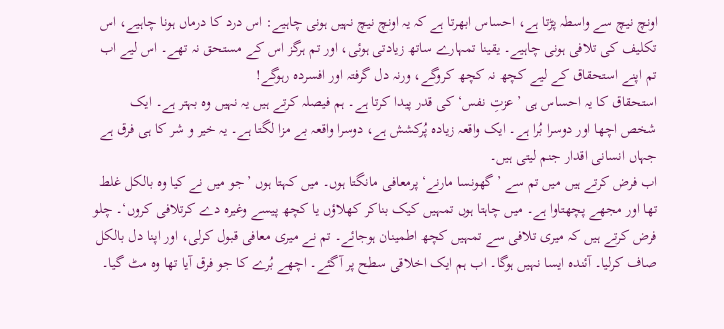اونچ نیچ سے واسطہ پڑتا ہے، احساس ابھرتا ہے کہ یہ اونچ نیچ نہیں ہونی چاہیے: اس درد کا درماں ہونا چاہیے، اس تکلیف کی تلافی ہونی چاہیے۔ یقینا تمہارے ساتھ زیادتی ہوئی، اور تم ہرگز اس کے مستحق نہ تھے۔ اس لیے اب تم اپنے استحقاق کے لیے کچھ نہ کچھ کروگے، ورنہ دل گرفتہ اور افسردہ رہوگے!
استحقاق کا یہ احساس ہی ’عزتِ نفس‘ کی قدر پیدا کرتا ہے۔ ہم فیصلہ کرتے ہیں یہ نہیں وہ بہتر ہے۔ ایک شخص اچھا اور دوسرا بُرا ہے۔ ایک واقعہ زیادہ پُرکشش ہے، دوسرا واقعہ بے مزا لگتا ہے۔ یہ خیر و شر کا ہی فرق ہے جہاں انسانی اقدار جنم لیتی ہیں۔
اب فرض کرتے ہیں میں تم سے ’گھونسا مارنے‘ پرمعافی مانگتا ہوں۔ میں کہتا ہوں ’جو میں نے کیا وہ بالکل غلط تھا اور مجھے پچھتاوا ہے۔ میں چاہتا ہوں تمہیں کیک بناکر کھلاؤں یا کچھ پیسے وغیرہ دے کرتلافی کروں‘۔ چلو فرض کرتے ہیں کہ میری تلافی سے تمہیں کچھ اطمینان ہوجائے۔ تم نے میری معافی قبول کرلی، اور اپنا دل بالکل صاف کرلیا۔ آئندہ ایسا نہیں ہوگا۔ اب ہم ایک اخلاقی سطح پر آگئے۔ اچھے بُرے کا جو فرق آیا تھا وہ مٹ گیا۔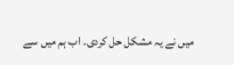میں نے یہ مشکل حل کردی۔ اب ہم میں سے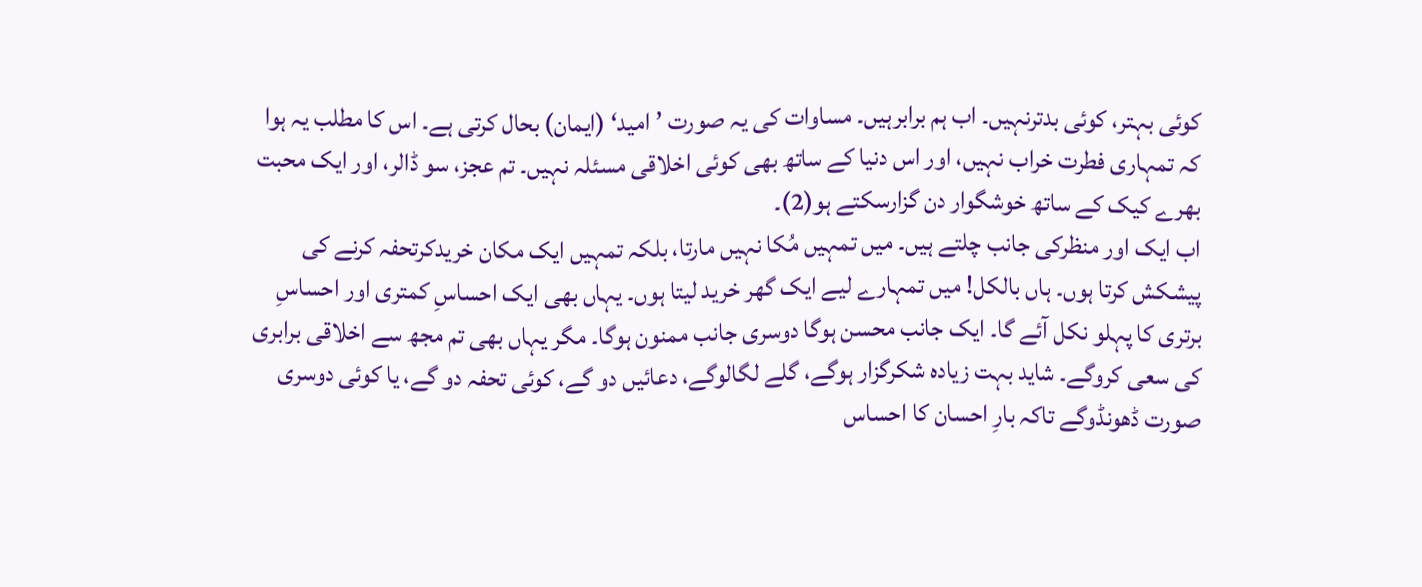کوئی بہتر، کوئی بدترنہیں۔ اب ہم برابرہیں۔ مساوات کی یہ صورت ’امید‘ (ایمان) بحال کرتی ہے۔ اس کا مطلب یہ ہوا کہ تمہاری فطرت خراب نہیں، اور اس دنیا کے ساتھ بھی کوئی اخلاقی مسئلہ نہیں۔ تم عجز، سو ڈالر، اور ایک محبت بھرے کیک کے ساتھ خوشگوار دن گزارسکتے ہو(2)۔
اب ایک اور منظرکی جانب چلتے ہیں۔ میں تمہیں مُکا نہیں مارتا، بلکہ تمہیں ایک مکان خریدکرتحفہ کرنے کی پیشکش کرتا ہوں۔ ہاں بالکل! میں تمہارے لیے ایک گھر خرید لیتا ہوں۔ یہاں بھی ایک احساسِ کمتری اور احساسِ برتری کا پہلو نکل آئے گا۔ ایک جانب محسن ہوگا دوسری جانب ممنون ہوگا۔ مگر یہاں بھی تم مجھ سے اخلاقی برابری کی سعی کروگے۔ شاید بہت زیادہ شکرگزار ہوگے، گلے لگالوگے، دعائیں دو گے، کوئی تحفہ دو گے، یا کوئی دوسری صورت ڈھونڈوگے تاکہ بارِ احسان کا احساس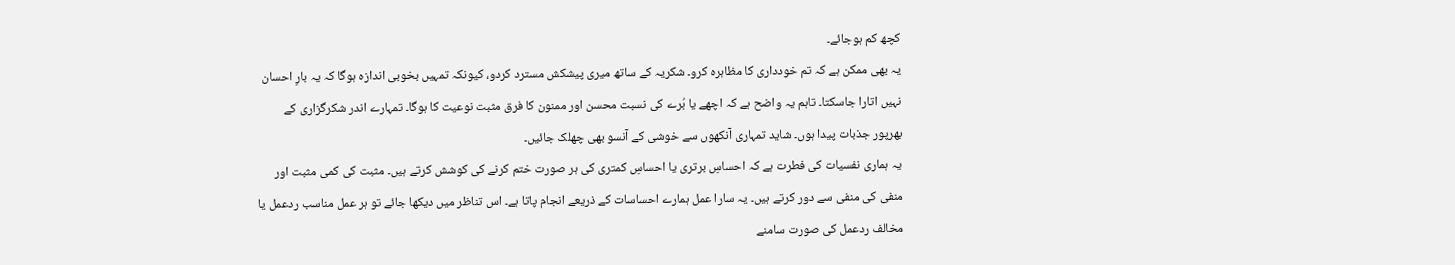کچھ کم ہوجائے۔
یہ بھی ممکن ہے کہ تم خودداری کا مظاہرہ کرو۔ شکریہ کے ساتھ میری پیشکش مسترد کردو، کیونکہ تمہیں بخوبی اندازہ ہوگا کہ یہ بارِ احسان نہیں اتارا جاسکتا۔ تاہم یہ واضح ہے کہ اچھے یا بُرے کی نسبت محسن اور ممنون کا فرق مثبت نوعیت کا ہوگا۔ تمہارے اندر شکرگزاری کے بھرپور جذبات پیدا ہوں۔ شاید تمہاری آنکھوں سے خوشی کے آنسو بھی چھلک جائیں۔
یہ ہماری نفسیات کی فطرت ہے کہ احساسِ برتری یا احساسِ کمتری کی ہر صورت ختم کرنے کی کوشش کرتے ہیں۔ مثبت کی کمی مثبت اور منفی کی منفی سے دور کرتے ہیں۔ یہ سارا عمل ہمارے احساسات کے ذریعے انجام پاتا ہے۔ اس تناظر میں دیکھا جائے تو ہر عمل مناسب ردعمل یا مخالف ردعمل کی صورت سامنے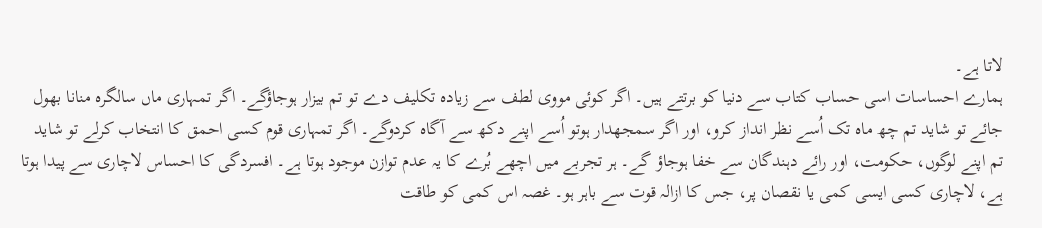لاتا ہے۔
ہمارے احساسات اسی حساب کتاب سے دنیا کو برتتے ہیں۔ اگر کوئی مووی لطف سے زیادہ تکلیف دے تو تم بیزار ہوجاؤگے۔ اگر تمہاری ماں سالگرہ منانا بھول جائے تو شاید تم چھ ماہ تک اُسے نظر انداز کرو، اور اگر سمجھدار ہوتو اُسے اپنے دکھ سے آگاہ کردوگے۔ اگر تمہاری قوم کسی احمق کا انتخاب کرلے تو شاید تم اپنے لوگوں، حکومت، اور رائے دہندگان سے خفا ہوجاؤ گے۔ ہر تجربے میں اچھے بُرے کا یہ عدم توازن موجود ہوتا ہے۔ افسردگی کا احساس لاچاری سے پیدا ہوتا ہے، لاچاری کسی ایسی کمی یا نقصان پر، جس کا ازالہ قوت سے باہر ہو۔ غصہ اس کمی کو طاقت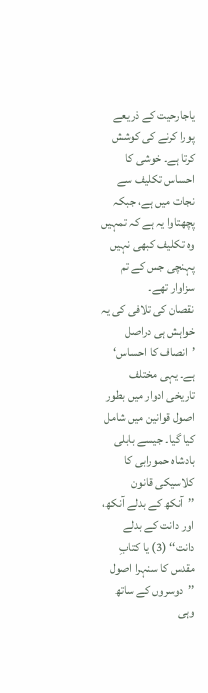یاجارحیت کے ذریعے پورا کرنے کی کوشش کرتا ہے۔ خوشی کا احساس تکلیف سے نجات میں ہے، جبکہ پچھتاوا یہ ہے کہ تمہیں وہ تکلیف کبھی نہیں پہنچی جس کے تم سزاوار تھے۔
نقصان کی تلافی کی یہ خواہش ہی دراصل ’انصاف کا احساس‘ ہے۔ یہی مختلف تاریخی ادوار میں بطور اصول قوانین میں شامل کیا گیا۔ جیسے بابلی بادشاہ حمورابی کا کلاسیکی قانون ’’آنکھ کے بدلے آنکھ، اور دانت کے بدلے دانت‘‘ (3) یا کتابِ مقدس کا سنہرا اصول ’’دوسروں کے ساتھ وہی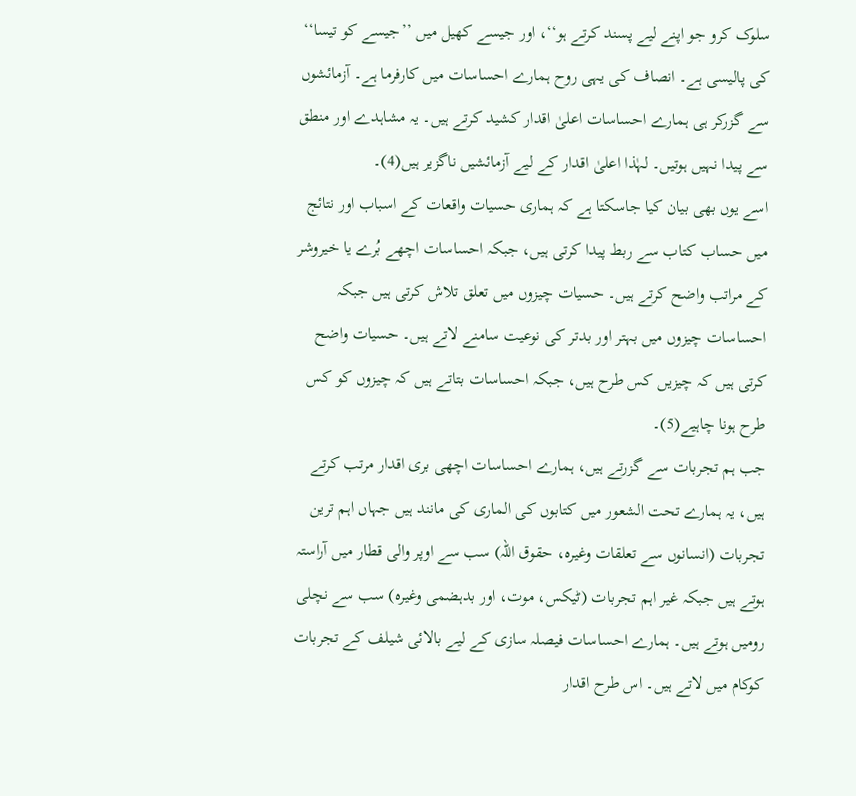سلوک کرو جو اپنے لیے پسند کرتے ہو‘‘، اور جیسے کھیل میں ’’جیسے کو تیسا‘‘ کی پالیسی ہے۔ انصاف کی یہی روح ہمارے احساسات میں کارفرما ہے۔ آزمائشوں سے گزرکر ہی ہمارے احساسات اعلیٰ اقدار کشید کرتے ہیں۔ یہ مشاہدے اور منطق سے پیدا نہیں ہوتیں۔ لہٰذا اعلیٰ اقدار کے لیے آزمائشیں ناگزیر ہیں(4)۔
اسے یوں بھی بیان کیا جاسکتا ہے کہ ہماری حسیات واقعات کے اسباب اور نتائج میں حساب کتاب سے ربط پیدا کرتی ہیں، جبکہ احساسات اچھے بُرے یا خیروشر کے مراتب واضح کرتے ہیں۔ حسیات چیزوں میں تعلق تلاش کرتی ہیں جبکہ احساسات چیزوں میں بہتر اور بدتر کی نوعیت سامنے لاتے ہیں۔ حسیات واضح کرتی ہیں کہ چیزیں کس طرح ہیں، جبکہ احساسات بتاتے ہیں کہ چیزوں کو کس طرح ہونا چاہیے(5)۔
جب ہم تجربات سے گزرتے ہیں، ہمارے احساسات اچھی بری اقدار مرتب کرتے ہیں، یہ ہمارے تحت الشعور میں کتابوں کی الماری کی مانند ہیں جہاں اہم ترین تجربات (انسانوں سے تعلقات وغیرہ، حقوق اللہ) سب سے اوپر والی قطار میں آراستہ ہوتے ہیں جبکہ غیر اہم تجربات (ٹیکس، موت، اور بدہضمی وغیرہ) سب سے نچلی رومیں ہوتے ہیں۔ ہمارے احساسات فیصلہ سازی کے لیے بالائی شیلف کے تجربات کوکام میں لاتے ہیں۔ اس طرح اقدار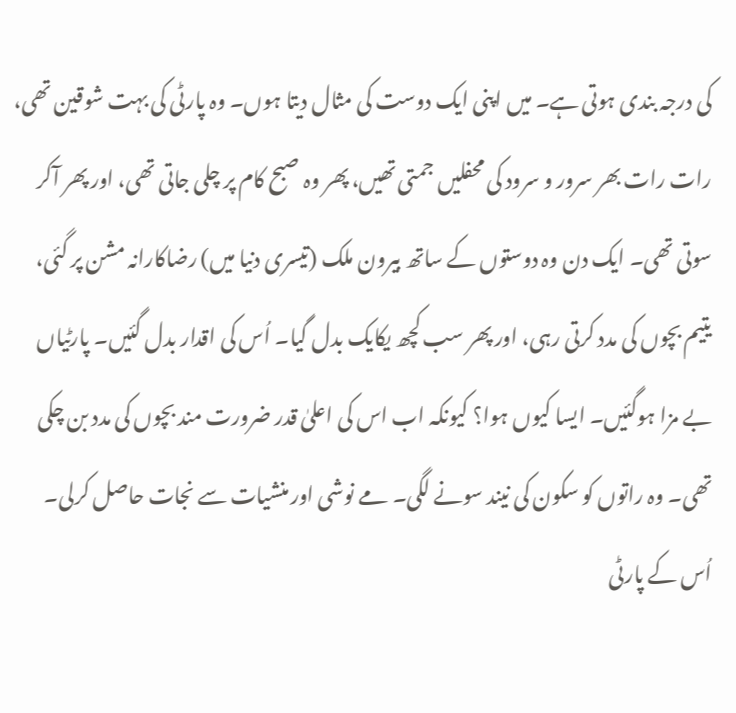کی درجہ بندی ہوتی ہے۔ میں اپنی ایک دوست کی مثال دیتا ہوں۔ وہ پارٹی کی بہت شوقین تھی، رات رات بھر سرور و سرود کی محفلیں جمتی تھیں، پھر وہ صبح کام پر چلی جاتی تھی، اور پھر آکر سوتی تھی۔ ایک دن وہ دوستوں کے ساتھ بیرون ملک (تیسری دنیا میں) رضاکارانہ مشن پر گئی، یتیم بچوں کی مدد کرتی رہی، اور پھر سب کچھ یکایک بدل گیا۔ اُس کی اقدار بدل گئیں۔ پارٹیاں بے مزا ہوگئیں۔ ایسا کیوں ہوا؟ کیونکہ اب اس کی اعلیٰ قدر ضرورت مند بچوں کی مدد بن چکی تھی۔ وہ راتوں کو سکون کی نیند سونے لگی۔ مے نوشی اور منشیات سے نجات حاصل کرلی۔ اُس کے پارٹی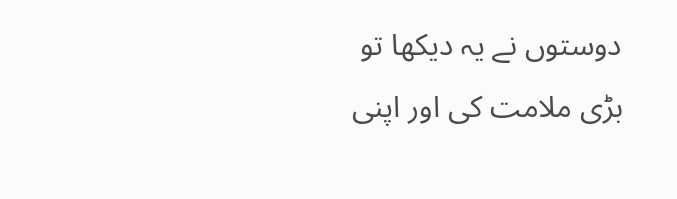دوستوں نے یہ دیکھا تو بڑی ملامت کی اور اپنی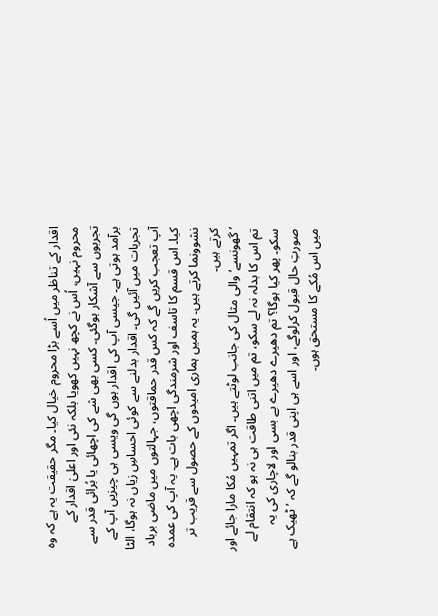اقدار کے تناظر میں اُسے بڑا محروم خیال کیا۔ مگر حقیقت یہ ہے کہ وہ محروم نہیں، اُس نے کچھ نہیں کھویا بلکہ نئی اور اعلیٰ اقدار کے تجربوں سے آشکار ہوگئی۔ کسی بھی شے کی اچھائی یا بُرائی قدر سے برآمد ہوتی ہے۔ جیسی آپ کی اقدار ہوں گی ویسی ہی چیزیں آپ کے تجربات میں آئیں گی۔ اقدار بدلنے سے کوئی احساسِ زیاں نہ ہوگا، الٹا آپ تعجب کریں گے کہ کس قدر حماقتوں، جہالتوں میں ماضی برباد کیا۔ اس قسم کا تاسف اور شرمندگی اچھی بات ہے۔ یہ آپ کی عمدہ نشوونما کرتے ہیں۔ یہ ہمیں ہماری امیدوں کے حصول سے قریب تر کرتے ہیں۔
’گھونسے‘ والی مثال کی جانب لوٹتے ہیں۔ اگر تمہیں مُکا مارا جائے اور تم اس کا بدلہ نہ لے سکو، تم میں اتنی طاقت ہی نہ ہو کہ انتقام لے سکو۔ پھر کیا ہوگا؟ تم دھیرے دھیرے بے بسی اور لاچاری کی یہ صورتِ حال قبول کرلوگے، اور اسے ہی اپنی قدر بنالو گے کہ ’ٹھیک ہے میں اس مُکے کا مستحق ہوں۔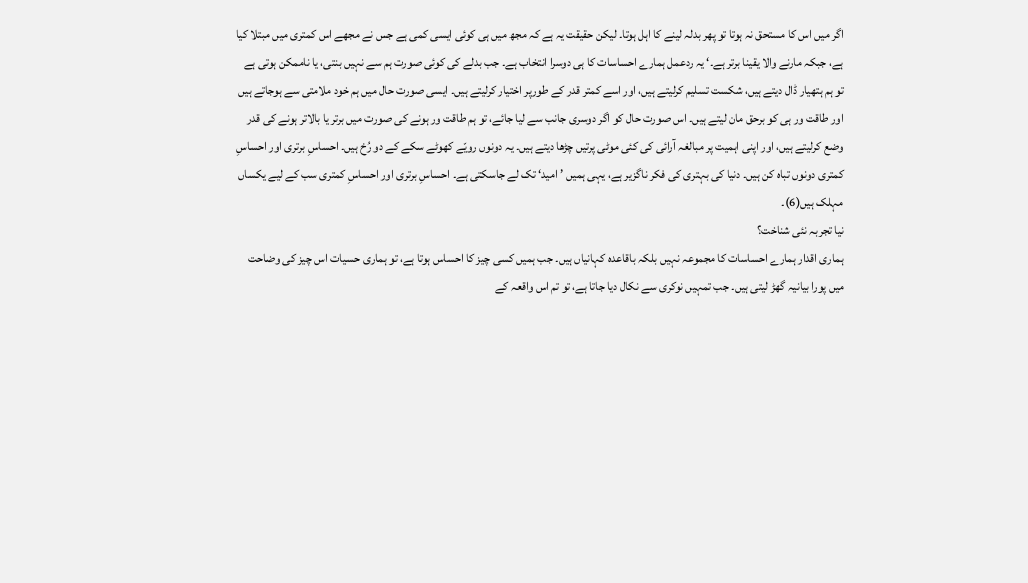اگر میں اس کا مستحق نہ ہوتا تو پھر بدلہ لینے کا اہل ہوتا۔ لیکن حقیقت یہ ہے کہ مجھ میں ہی کوئی ایسی کمی ہے جس نے مجھے اس کمتری میں مبتلا کیا ہے، جبکہ مارنے والا یقینا برتر ہے۔‘ یہ ردعمل ہمارے احساسات کا ہی دوسرا انتخاب ہے۔ جب بدلے کی کوئی صورت ہم سے نہیں بنتی، یا ناممکن ہوتی ہے تو ہم ہتھیار ڈال دیتے ہیں، شکست تسلیم کرلیتے ہیں، اور اسے کمتر قدر کے طورپر اختیار کرلیتے ہیں۔ ایسی صورت حال میں ہم خود ملامتی سے ہوجاتے ہیں اور طاقت ور ہی کو برحق مان لیتے ہیں۔ اس صورت حال کو اگر دوسری جانب سے لیا جائے، تو ہم طاقت ور ہونے کی صورت میں برتر یا بالاتر ہونے کی قدر وضع کرلیتے ہیں، اور اپنی اہمیت پر مبالغہ آرائی کی کئی موٹی پرتیں چڑھا دیتے ہیں۔ یہ دونوں رویّے کھوٹے سکے کے دو رُخ ہیں۔ احساسِ برتری اور احساسِ کمتری دونوں تباہ کن ہیں۔ دنیا کی بہتری کی فکر ناگزیر ہے، یہی ہمیں ’امید‘ تک لے جاسکتی ہے۔ احساسِ برتری اور احساسِ کمتری سب کے لیے یکساں مہلک ہیں(6)۔
نیا تجربہ نئی شناخت؟
ہماری اقدار ہمارے احساسات کا مجموعہ نہیں بلکہ باقاعدہ کہانیاں ہیں۔ جب ہمیں کسی چیز کا احساس ہوتا ہے، تو ہماری حسیات اس چیز کی وضاحت میں پورا بیانیہ گھڑ لیتی ہیں۔ جب تمہیں نوکری سے نکال دیا جاتا ہے، تو تم اس واقعہ کے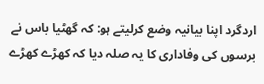اردگرد اپنا بیانیہ وضع کرلیتے ہو: کہ گھٹیا باس نے برسوں کی وفاداری کا یہ صلہ دیا کہ کھڑے کھڑے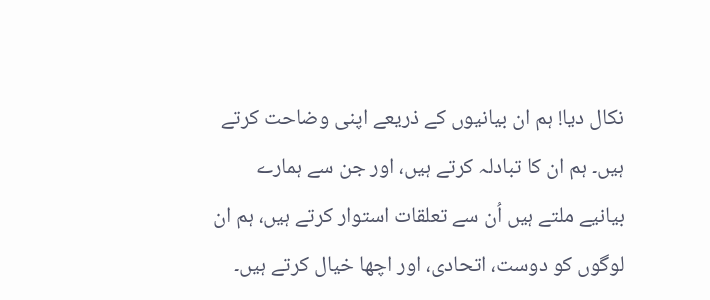نکال دیا! ہم ان بیانیوں کے ذریعے اپنی وضاحت کرتے ہیں۔ ہم ان کا تبادلہ کرتے ہیں، اور جن سے ہمارے بیانیے ملتے ہیں اُن سے تعلقات استوار کرتے ہیں، ہم ان لوگوں کو دوست، اتحادی، اور اچھا خیال کرتے ہیں۔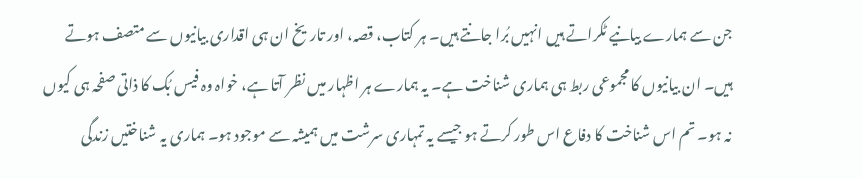جن سے ہمارے بیانیے ٹکراتے ہیں انہیں بُرا جانتے ہیں۔ ہر کتاب، قصہ، اور تاریخ ان ہی اقداری بیانیوں سے متصف ہوتے ہیں۔ ان بیانیوں کا مجموعی ربط ہی ہماری شناخت ہے۔ یہ ہمارے ہر اظہار میں نظر آتا ہے، خواہ وہ فیس بُک کا ذاتی صفحہ ہی کیوں نہ ہو۔ تم اس شناخت کا دفاع اس طور کرتے ہو جیسے یہ تمہاری سرشت میں ہمیشہ سے موجود ہو۔ ہماری یہ شناختیں زندگی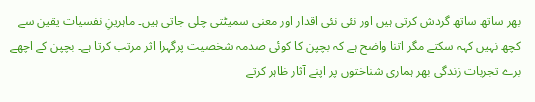بھر ساتھ ساتھ گردش کرتی ہیں اور نئی نئی اقدار اور معنی سمیٹتی چلی جاتی ہیں۔ ماہرینِ نفسیات یقین سے کچھ نہیں کہہ سکتے مگر اتنا واضح ہے کہ بچپن کا کوئی صدمہ شخصیت پرگہرا اثر مرتب کرتا ہے۔ بچپن کے اچھے برے تجربات زندگی بھر ہماری شناختوں پر اپنے آثار ظاہر کرتے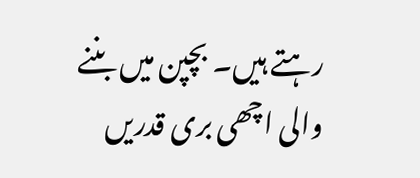رہتے ہیں۔ بچپن میں بننے والی اچھی بری قدریں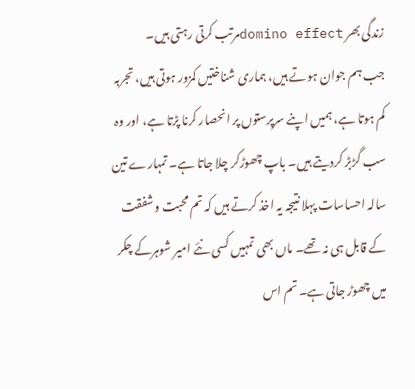زندگی بھر domino effectمرتب کرتی رہتی ہیں۔
جب ہم جوان ہوتے ہیں، ہماری شناختیں کمزور ہوتی ہیں، تجربہ کم ہوتا ہے، ہمیں اپنے سرپرستوں پر انحصار کرنا پڑتا ہے، اور وہ سب گڑبڑ کردیتے ہیں۔ باپ چھوڑکر چلا جاتا ہے۔ تمہارے تین سالہ احساسات پہلا نتیجہ یہ اخذ کرتے ہیں کہ تم محبت وشفقت کے قابل ہی نہ تھے۔ ماں بھی تمہیں کسی نئے امیر شوہرکے چکر میں چھوڑ جاتی ہے۔ تم اس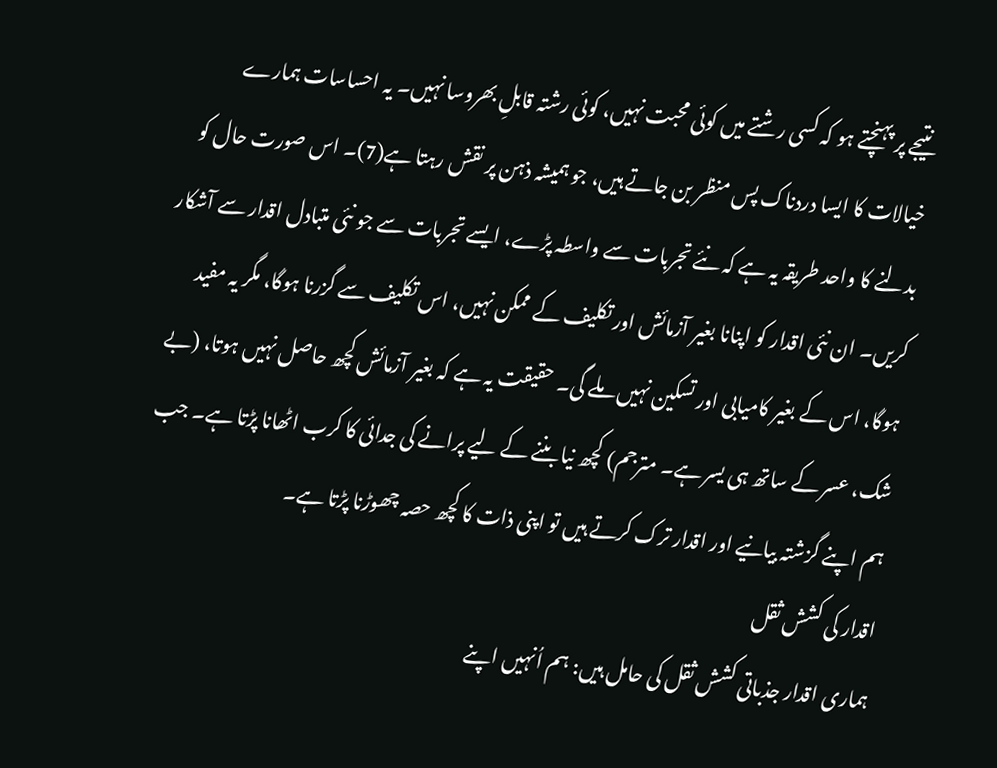نتیجے پر پہنچتے ہو کہ کسی رشتے میں کوئی محبت نہیں، کوئی رشتہ قابلِ بھروسا نہیں۔ یہ احساسات ہمارے خیالات کا ایسا دردناک پس منظر بن جاتے ہیں، جو ہمیشہ ذہن پر نقش رہتا ہے(7)۔ اس صورت حال کو بدلنے کا واحد طریقہ یہ ہے کہ نئے تجربات سے واسطہ پڑے، ایسے تجربات سے جو نئی متبادل اقدار سے آشکار کریں۔ ان نئی اقدار کو اپنانا بغیر آزمائش اور تکلیف کے ممکن نہیں، اس تکلیف سے گزرنا ہوگا، مگر یہ مفید ہوگا، اس کے بغیر کامیابی اور تسکین نہیں ملے گی۔ حقیقت یہ ہے کہ بغیر آزمائش کچھ حاصل نہیں ہوتا، (بے شک، عسر کے ساتھ ہی یسر ہے۔ مترجم) کچھ نیا بننے کے لیے پرانے کی جدائی کا کرب اٹھانا پڑتا ہے۔ جب ہم اپنے گزشتہ بیانیے اور اقدار ترک کرتے ہیں تو اپنی ذات کا کچھ حصہ چھوڑنا پڑتا ہے۔
اقدار کی کشش ثقل
ہماری اقدار جذباتی کشش ثقل کی حامل ہیں: ہم اُنہیں اپنے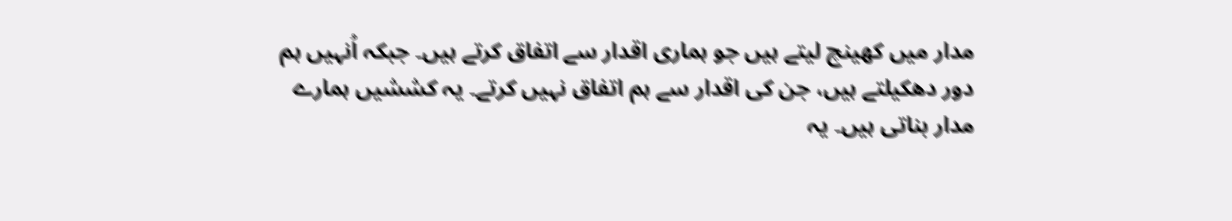مدار میں کھینچ لیتے ہیں جو ہماری اقدار سے اتفاق کرتے ہیں۔ جبکہ اُنہیں ہم دور دھکیلتے ہیں، جن کی اقدار سے ہم اتفاق نہیں کرتے۔ یہ کششیں ہمارے مدار بناتی ہیں۔ یہ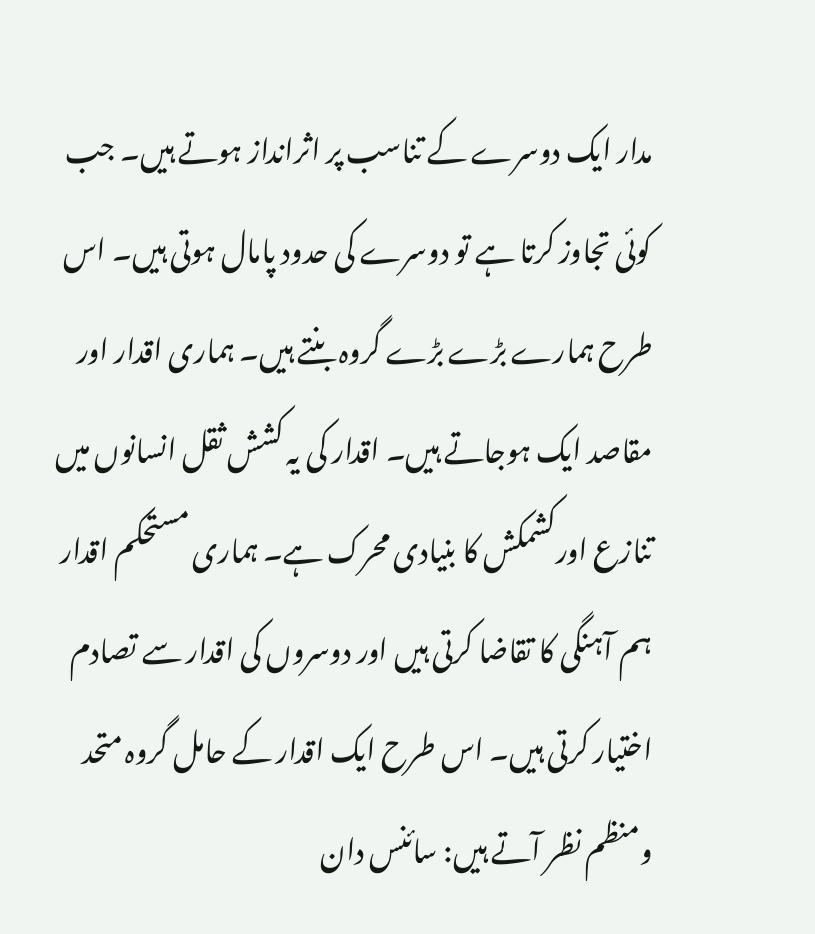مدار ایک دوسرے کے تناسب پر اثرانداز ہوتے ہیں۔ جب کوئی تجاوز کرتا ہے تو دوسرے کی حدود پامال ہوتی ہیں۔ اس طرح ہمارے بڑے بڑے گروہ بنتے ہیں۔ ہماری اقدار اور مقاصد ایک ہوجاتے ہیں۔ اقدار کی یہ کشش ثقل انسانوں میں تنازع اورکشمکش کا بنیادی محرک ہے۔ ہماری مستحکم اقدار ہم آہنگی کا تقاضا کرتی ہیں اور دوسروں کی اقدار سے تصادم اختیار کرتی ہیں۔ اس طرح ایک اقدار کے حامل گروہ متحد ومنظم نظر آتے ہیں: سائنس دان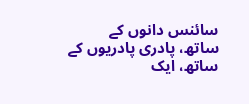سائنس دانوں کے ساتھ، پادری پادریوں کے ساتھ، ایک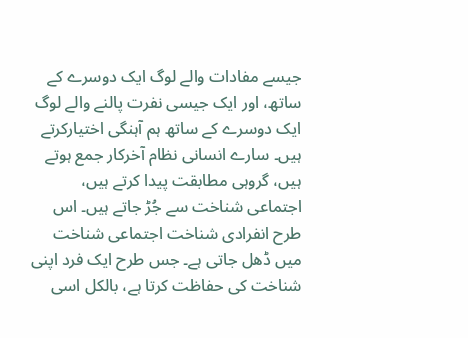جیسے مفادات والے لوگ ایک دوسرے کے ساتھ، اور ایک جیسی نفرت پالنے والے لوگ ایک دوسرے کے ساتھ ہم آہنگی اختیارکرتے ہیں۔ سارے انسانی نظام آخرکار جمع ہوتے ہیں، گروہی مطابقت پیدا کرتے ہیں، اجتماعی شناخت سے جُڑ جاتے ہیں۔ اس طرح انفرادی شناخت اجتماعی شناخت میں ڈھل جاتی ہے۔ جس طرح ایک فرد اپنی شناخت کی حفاظت کرتا ہے، بالکل اسی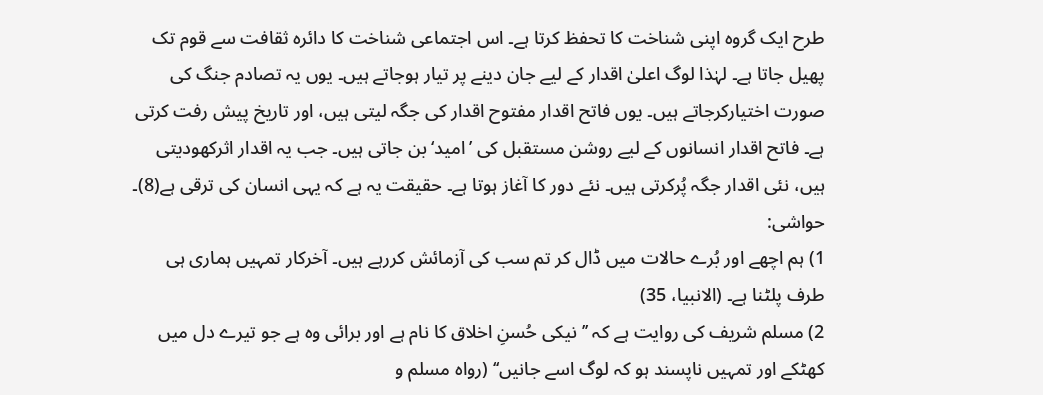طرح ایک گروہ اپنی شناخت کا تحفظ کرتا ہے۔ اس اجتماعی شناخت کا دائرہ ثقافت سے قوم تک پھیل جاتا ہے۔ لہٰذا لوگ اعلیٰ اقدار کے لیے جان دینے پر تیار ہوجاتے ہیں۔ یوں یہ تصادم جنگ کی صورت اختیارکرجاتے ہیں۔ یوں فاتح اقدار مفتوح اقدار کی جگہ لیتی ہیں، اور تاریخ پیش رفت کرتی ہے۔ فاتح اقدار انسانوں کے لیے روشن مستقبل کی ’امید‘ بن جاتی ہیں۔ جب یہ اقدار اثرکھودیتی ہیں، نئی اقدار جگہ پُرکرتی ہیں۔ نئے دور کا آغاز ہوتا ہے۔ حقیقت یہ ہے کہ یہی انسان کی ترقی ہے(8)۔
حواشی:
1) ہم اچھے اور بُرے حالات میں ڈال کر تم سب کی آزمائش کررہے ہیں۔ آخرکار تمہیں ہماری ہی طرف پلٹنا ہے۔ (الانبیا، 35)
2) مسلم شریف کی روایت ہے کہ ’’نیکی حُسنِ اخلاق کا نام ہے اور برائی وہ ہے جو تیرے دل میں کھٹکے اور تمہیں ناپسند ہو کہ لوگ اسے جانیں‘‘ (رواہ مسلم و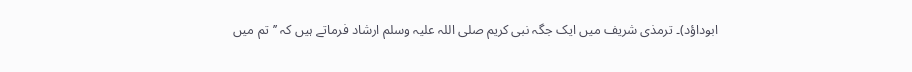ابوداؤد)۔ ترمذی شریف میں ایک جگہ نبی کریم صلی اللہ علیہ وسلم ارشاد فرماتے ہیں کہ ’’تم میں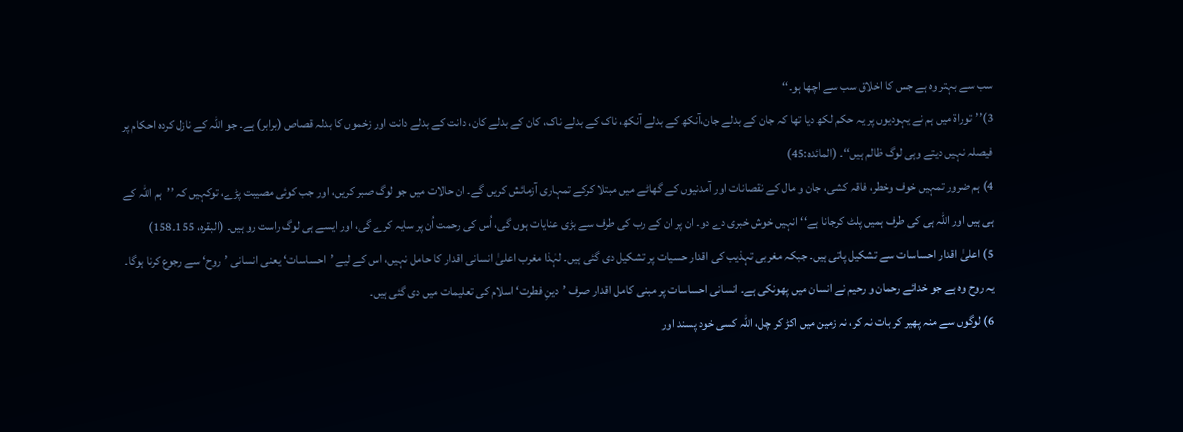سب سے بہتر وہ ہے جس کا اخلاق سب سے اچھا ہو۔‘‘
3)’’توراۃ میں ہم نے یہودیوں پر یہ حکم لکھ دیا تھا کہ جان کے بدلے جان،آنکھ کے بدلے آنکھ، ناک کے بدلے ناک، کان کے بدلے کان، دانت کے بدلے دانت اور زخموں کا بدلہ قصاص (برابر) ہے۔ جو اللہ کے نازل کردہ احکام پر فیصلہ نہیں دیتے وہی لوگ ظالم ہیں‘‘۔ (المائدہ:45)
4) ہم ضرور تمہیں خوف وخطر، فاقہ کشی، جان و مال کے نقصانات اور آمدنیوں کے گھاٹے میں مبتلا کرکے تمہاری آزمائش کریں گے۔ ان حالات میں جو لوگ صبر کریں، اور جب کوئی مصیبت پڑے، توکہیں کہ ’’ہم اللہ کے ہی ہیں اور اللہ ہی کی طرف ہمیں پلٹ کرجانا ہے‘‘ انہیں خوش خبری دے دو۔ ان پر ان کے رب کی طرف سے بڑی عنایات ہوں گی، اُس کی رحمت اُن پر سایہ کرے گی، اور ایسے ہی لوگ راست رو ہیں۔ (البقرہ، 155۔158)
5) اعلیٰ اقدار احساسات سے تشکیل پاتی ہیں۔ جبکہ مغربی تہذیب کی اقدار حسیات پر تشکیل دی گئی ہیں۔ لہٰذا مغرب اعلیٰ انسانی اقدار کا حامل نہیں، اس کے لیے ’احساسات‘ یعنی انسانی ’روح‘ سے رجوع کرنا ہوگا۔ یہ روح وہ ہے جو خدائے رحمان و رحیم نے انسان میں پھونکی ہے۔ انسانی احساسات پر مبنی کامل اقدار صرف ’دینِ فطرت‘ اسلام کی تعلیمات میں دی گئی ہیں۔
6) لوگوں سے منہ پھیر کر بات نہ کر، نہ زمین میں اکڑ کر چل، اللہ کسی خود پسند اور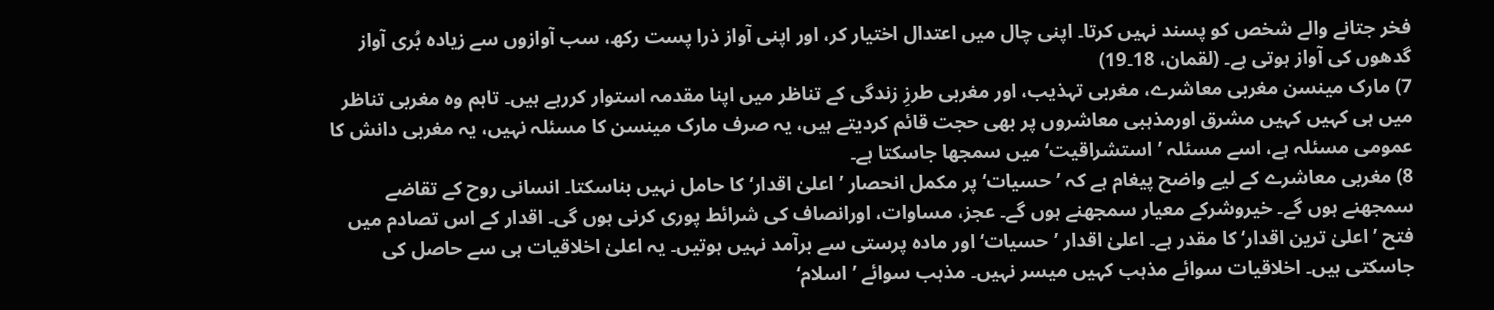فخر جتانے والے شخص کو پسند نہیں کرتا۔ اپنی چال میں اعتدال اختیار کر، اور اپنی آواز ذرا پست رکھ، سب آوازوں سے زیادہ بُری آواز گدھوں کی آواز ہوتی ہے۔ (لقمان، 18۔19)
7) مارک مینسن مغربی معاشرے، مغربی تہذیب، اور مغربی طرزِ زندگی کے تناظر میں اپنا مقدمہ استوار کررہے ہیں۔ تاہم وہ مغربی تناظر میں ہی کہیں کہیں مشرق اورمذہبی معاشروں پر بھی حجت قائم کردیتے ہیں، یہ صرف مارک مینسن کا مسئلہ نہیں، یہ مغربی دانش کا عمومی مسئلہ ہے، اسے مسئلہ ’استشراقیت‘ میں سمجھا جاسکتا ہے۔
8) مغربی معاشرے کے لیے واضح پیغام ہے کہ ’حسیات‘ پر مکمل انحصار ’اعلیٰ اقدار‘ کا حامل نہیں بناسکتا۔ انسانی روح کے تقاضے سمجھنے ہوں گے۔ خیروشرکے معیار سمجھنے ہوں گے۔ عجز، مساوات، اورانصاف کی شرائط پوری کرنی ہوں گی۔ اقدار کے اس تصادم میں فتح ’اعلیٰ ترین اقدار‘ کا مقدر ہے۔ اعلیٰ اقدار ’حسیات‘ اور مادہ پرستی سے برآمد نہیں ہوتیں۔ یہ اعلیٰ اخلاقیات ہی سے حاصل کی جاسکتی ہیں۔ اخلاقیات سوائے مذہب کہیں میسر نہیں۔ مذہب سوائے ’اسلام‘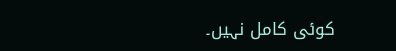کوئی کامل نہیں۔